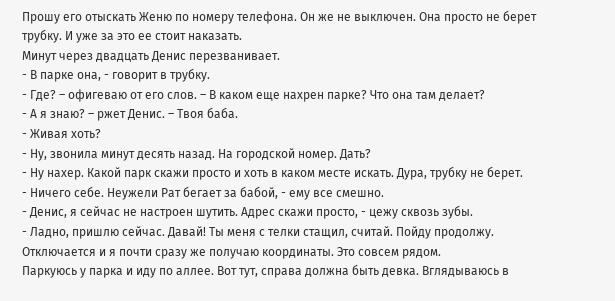Прошу его отыскать Женю по номеру телефона. Он же не выключен. Она просто не берет трубку. И уже за это ее стоит наказать.
Минут через двадцать Денис перезванивает.
- В парке она, - говорит в трубку.
- Где? – офигеваю от его слов. – В каком еще нахрен парке? Что она там делает?
- А я знаю? – ржет Денис. – Твоя баба.
- Живая хоть?
- Ну, звонила минут десять назад. На городской номер. Дать?
- Ну нахер. Какой парк скажи просто и хоть в каком месте искать. Дура, трубку не берет.
- Ничего себе. Неужели Рат бегает за бабой, - ему все смешно.
- Денис, я сейчас не настроен шутить. Адрес скажи просто, - цежу сквозь зубы.
- Ладно, пришлю сейчас. Давай! Ты меня с телки стащил, считай. Пойду продолжу.
Отключается и я почти сразу же получаю координаты. Это совсем рядом.
Паркуюсь у парка и иду по аллее. Вот тут, справа должна быть девка. Вглядываюсь в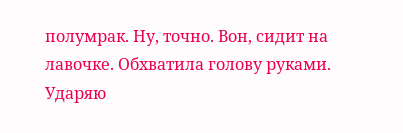полумрак. Ну, точно. Вон, сидит на лавочке. Обхватила голову руками.
Ударяю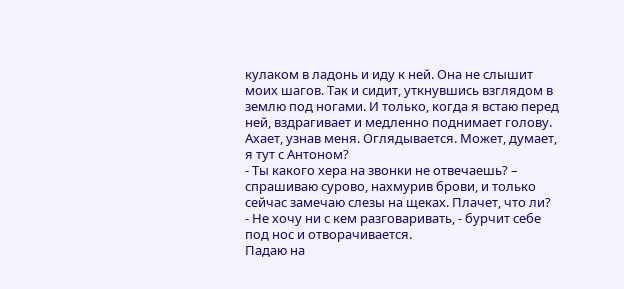кулаком в ладонь и иду к ней. Она не слышит моих шагов. Так и сидит, уткнувшись взглядом в землю под ногами. И только, когда я встаю перед ней, вздрагивает и медленно поднимает голову. Ахает, узнав меня. Оглядывается. Может, думает, я тут с Антоном?
- Ты какого хера на звонки не отвечаешь? – спрашиваю сурово, нахмурив брови, и только сейчас замечаю слезы на щеках. Плачет, что ли?
- Не хочу ни с кем разговаривать, - бурчит себе под нос и отворачивается.
Падаю на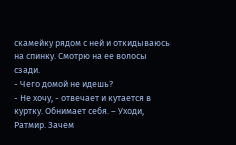скамейку рядом с ней и откидываюсь на спинку. Смотрю на ее волосы сзади.
- Чего домой не идешь?
- Не хочу, - отвечает и кутается в куртку. Обнимает себя. – Уходи, Ратмир. Зачем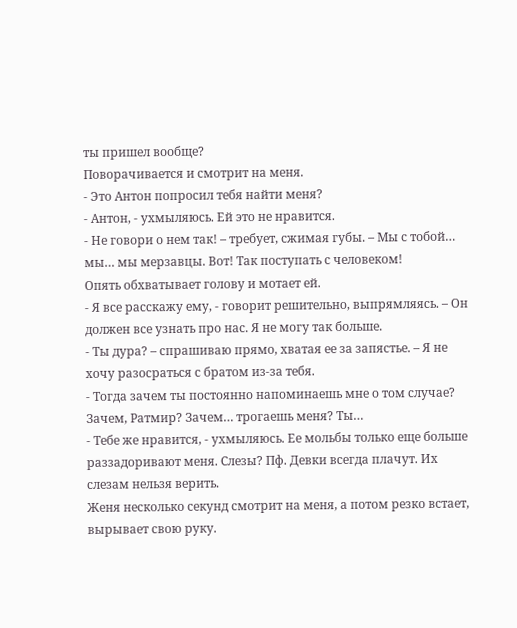ты пришел вообще?
Поворачивается и смотрит на меня.
- Это Антон попросил тебя найти меня?
- Антон, - ухмыляюсь. Ей это не нравится.
- Не говори о нем так! – требует, сжимая губы. – Мы с тобой… мы… мы мерзавцы. Вот! Так поступать с человеком!
Опять обхватывает голову и мотает ей.
- Я все расскажу ему, - говорит решительно, выпрямляясь. – Он должен все узнать про нас. Я не могу так больше.
- Ты дура? – спрашиваю прямо, хватая ее за запястье. – Я не хочу разосраться с братом из-за тебя.
- Тогда зачем ты постоянно напоминаешь мне о том случае? Зачем, Ратмир? Зачем… трогаешь меня? Ты…
- Тебе же нравится, - ухмыляюсь. Ее мольбы только еще больше раззадоривают меня. Слезы? Пф. Девки всегда плачут. Их слезам нельзя верить.
Женя несколько секунд смотрит на меня, а потом резко встает, вырывает свою руку.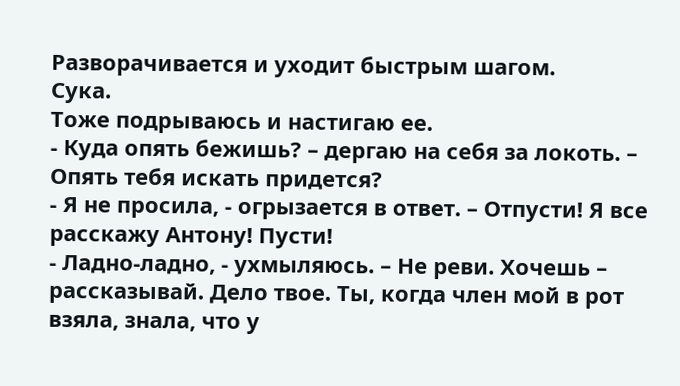Разворачивается и уходит быстрым шагом.
Сука.
Тоже подрываюсь и настигаю ее.
- Куда опять бежишь? – дергаю на себя за локоть. – Опять тебя искать придется?
- Я не просила, - огрызается в ответ. – Отпусти! Я все расскажу Антону! Пусти!
- Ладно-ладно, - ухмыляюсь. – Не реви. Хочешь – рассказывай. Дело твое. Ты, когда член мой в рот взяла, знала, что у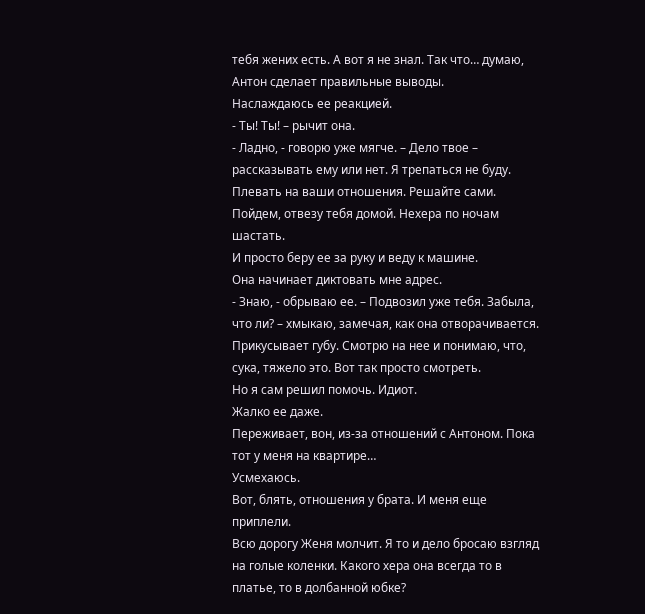тебя жених есть. А вот я не знал. Так что… думаю, Антон сделает правильные выводы.
Наслаждаюсь ее реакцией.
- Ты! Ты! – рычит она.
- Ладно, - говорю уже мягче. – Дело твое – рассказывать ему или нет. Я трепаться не буду. Плевать на ваши отношения. Решайте сами. Пойдем, отвезу тебя домой. Нехера по ночам шастать.
И просто беру ее за руку и веду к машине.
Она начинает диктовать мне адрес.
- Знаю, - обрываю ее. – Подвозил уже тебя. Забыла, что ли? – хмыкаю, замечая, как она отворачивается.
Прикусывает губу. Смотрю на нее и понимаю, что, сука, тяжело это. Вот так просто смотреть.
Но я сам решил помочь. Идиот.
Жалко ее даже.
Переживает, вон, из-за отношений с Антоном. Пока тот у меня на квартире…
Усмехаюсь.
Вот, блять, отношения у брата. И меня еще приплели.
Всю дорогу Женя молчит. Я то и дело бросаю взгляд на голые коленки. Какого хера она всегда то в платье, то в долбанной юбке?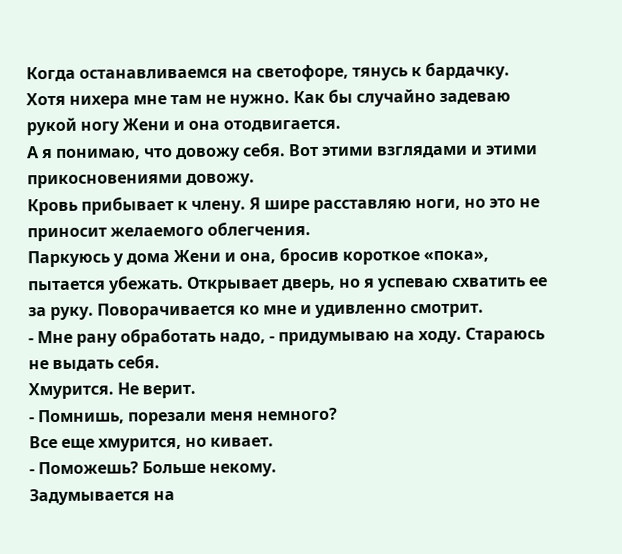Когда останавливаемся на светофоре, тянусь к бардачку. Хотя нихера мне там не нужно. Как бы случайно задеваю рукой ногу Жени и она отодвигается.
А я понимаю, что довожу себя. Вот этими взглядами и этими прикосновениями довожу.
Кровь прибывает к члену. Я шире расставляю ноги, но это не приносит желаемого облегчения.
Паркуюсь у дома Жени и она, бросив короткое «пока», пытается убежать. Открывает дверь, но я успеваю схватить ее за руку. Поворачивается ко мне и удивленно смотрит.
- Мне рану обработать надо, - придумываю на ходу. Стараюсь не выдать себя.
Хмурится. Не верит.
- Помнишь, порезали меня немного?
Все еще хмурится, но кивает.
- Поможешь? Больше некому.
Задумывается на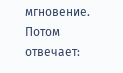мгновение. Потом отвечает: